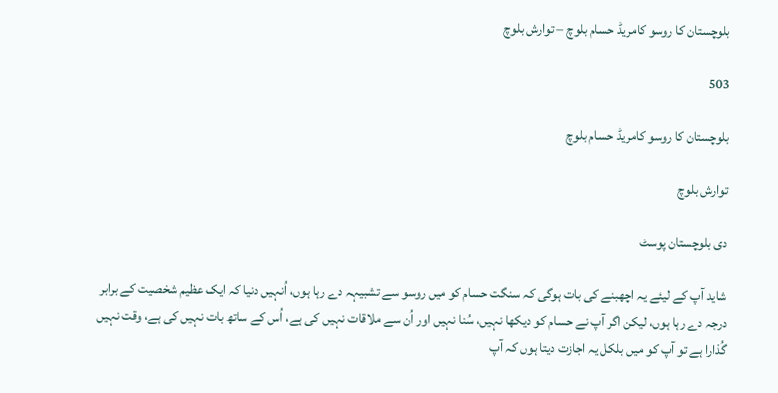بلوچستان کا روسو کامریڈ حسام بلوچ – توارش بلوچ

503

بلوچستان کا روسو کامریڈ حسام بلوچ

توارش بلوچ

دی بلوچستان پوسٹ

شاید آپ کے لیئے یہ اچھبنے کی بات ہوگی کہ سنگت حسام کو میں روسو سے تشبیہہ دے رہا ہوں، اُنہیں دنیا کہ ایک عظیم شخصیت کے برابر درجہ دے رہا ہوں، لیکن اگر آپ نے حسام کو دیکھا نہیں، سُنا نہیں اور اُن سے ملاقات نہیں کی ہے، اُس کے ساتھ بات نہیں کی ہے، وقت نہیں گُذارا ہے تو آپ کو میں بلکل یہ اجازت دیتا ہوں کہ آپ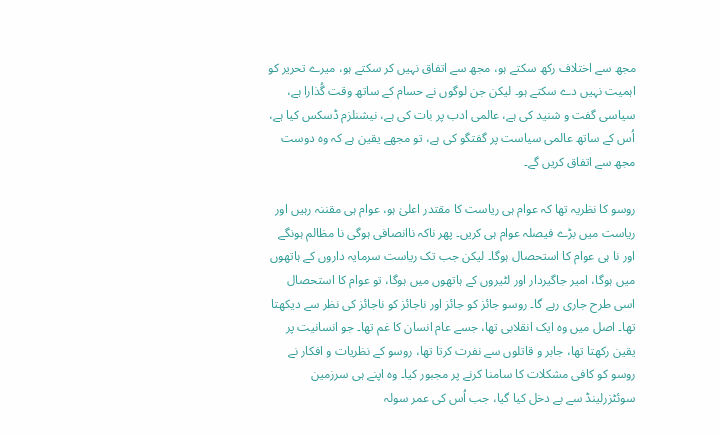مجھ سے اختلاف رکھ سکتے ہو، مجھ سے اتفاق نہیں کر سکتے ہو، میرے تحریر کو اہمیت نہیں دے سکتے ہو۔ لیکن جن لوگوں نے حسام کے ساتھ وقت گُذارا ہے، سیاسی گفت و شنید کی ہے، عالمی ادب پر بات کی ہے، نیشنلزم ڈسکس کیا ہے، اُس کے ساتھ عالمی سیاست پر گفتگو کی ہے، تو مجھے یقین ہے کہ وہ دوست مجھ سے اتفاق کریں گے۔

روسو کا نظریہ تھا کہ عوام ہی ریاست کا مقتدر اعلیٰ ہو، عوام ہی مقننہ رہیں اور ریاست میں بڑے فیصلہ عوام ہی کریں۔ پھر ناکہ ناانصافی ہوگی نا مظالم ہونگے اور نا ہی عوام کا استحصال ہوگا۔ لیکن جب تک ریاست سرمایہ داروں کے ہاتھوں میں ہوگا، امیر جاگیردار اور لٹیروں کے ہاتھوں میں ہوگا، تو عوام کا استحصال اسی طرح جاری رہے گا۔ روسو جائز کو جائز اور ناجائز کو ناجائز کی نظر سے دیکھتا تھا۔ اصل میں وہ ایک انقلابی تھا، جسے عام انسان کا غم تھا۔ جو انسانیت پر یقین رکھتا تھا، جابر و قاتلوں سے نفرت کرتا تھا، روسو کے نظریات و افکار نے روسو کو کافی مشکلات کا سامنا کرنے پر مجبور کیا۔ وہ اپنے ہی سرزمین سوئٹزرلینڈ سے بے دخل کیا گیا، جب اُس کی عمر سولہ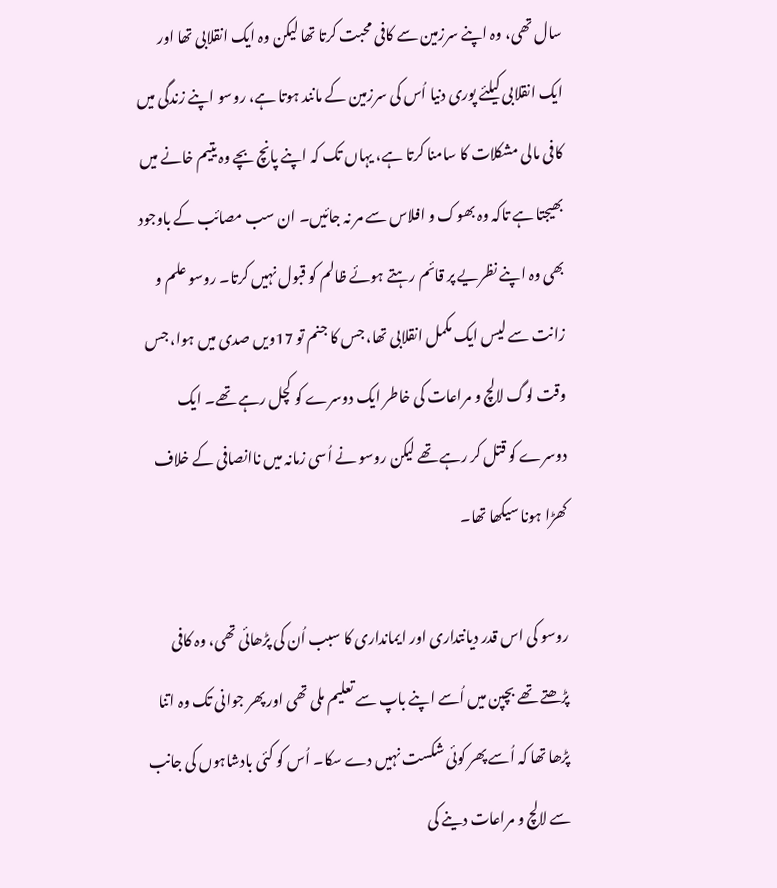سال تھی، وہ اپنے سرزمین سے کافی محبت کرتا تھا لیکن وہ ایک انقلابی تھا اور ایک انقلابی کیلئے پوری دنیا اُس کی سرزمین کے مانند ہوتا ہے، روسو اپنے زندگی میں کافی مالی مشکلات کا سامنا کرتا ہے، یہاں تک کہ اپنے پانچ بچے وہ یتیم خانے میں بھیجتا ہے تاکہ وہ بھوک و افلاس سے مر نہ جائیں۔ ان سب مصائب کے باوجود بھی وہ اپنے نظریے پر قائم رہتے ہوئے ظالم کو قبول نہیں کرتا۔ روسو علم و زانت سے لیس ایک مکمل انقلابی تھا، جس کا جنم تو 17ویں صدی میں ہوا، جس وقت لوگ لالچ و مراعات کی خاطر ایک دوسرے کو کچل رہے تھے۔ ایک دوسرے کو قتل کر رہے تھے لیکن روسو نے اُسی زمانہ میں ناانصافی کے خلاف کھڑا ہونا سیکھا تھا۔

روسو کی اس قدر دیانتداری اور ایمانداری کا سبب اُن کی پڑھائی تھی، وہ کافی پڑھتے تھے بچپن میں اُسے اپنے باپ سے تعلیم ملی تھی اور پھر جوانی تک وہ اتنا پڑھا تھا کہ اُسے پھر کوئی شکست نہیں دے سکا۔ اُس کو کئی بادشاہوں کی جانب سے لالچ و مراعات دینے کی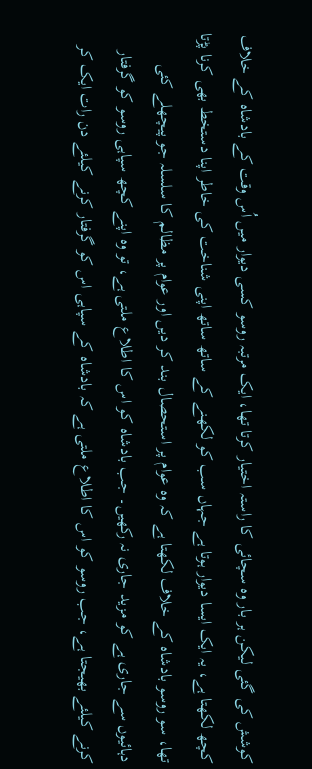کوشش کی گئی لیکن ہر بار وہ سچائی کا راستہ اختیار کرتا تھا، ایک مرتبہ روسو کسی دیوار میں اُس وقت کے بادشاہ کے خلاف کچھ لکھتا ہے، یہ ایک ایسا دیوار ہوتا ہے جہاں سب کو لکھنے کے ساتھ ساتھ اپنی شناخت کی خاطر اپنا دستخط بھی کرنا پڑتا تھا، سو روسو بادشاہ کے خلاف لکھتا ہے کہ وہ عوام پر استحصال بند کر دیں اور عوام پر مظالم کا سلسلہ جو پیچھلے کئی دہائیوں سے جاری ہے کو مزید جاری نہ رکھیں۔ جب بادشاہ کو اس کا اطلاع ملتی ہے، تو وہ اپنے کچھ سپاہی روسو کو گرفتار کرنے کیلئے بھیجتا ہے، جب روسو کو اس کا اطلاع ملتی ہے کہ بادشاہ کے سپاہی اس کو گرفتار کرنے کیلئے دن رات ایک کر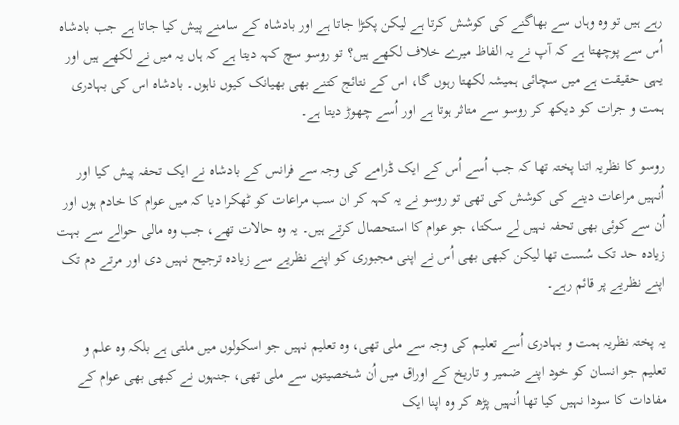رہے ہیں تو وہ وہاں سے بھاگنے کی کوشش کرتا ہے لیکن پکڑا جاتا ہے اور بادشاہ کے سامنے پیش کیا جاتا ہے جب بادشاہ اُس سے پوچھتا ہے کہ آپ نے یہ الفاظ میرے خلاف لکھے ہیں؟ تو روسو سچ کہہ دیتا ہے کہ ہاں یہ میں نے لکھے ہیں اور یہی حقیقت ہے میں سچائی ہمیشہ لکھتا رہوں گا، اس کے نتائج کتنے بھی بھیانک کیوں ناہوں۔ بادشاہ اس کی بہادری ہمت و جرات کو دیکھ کر روسو سے متاثر ہوتا ہے اور اُسے چھوڑ دیتا ہے۔

روسو کا نظریہ اتنا پختہ تھا کہ جب اُسے اُس کے ایک ڈرامے کی وجہ سے فرانس کے بادشاہ نے ایک تحفہ پیش کیا اور اُنہیں مراعات دینے کی کوشش کی تھی تو روسو نے یہ کہہ کر ان سب مراعات کو ٹھکرا دیا کہ میں عوام کا خادم ہوں اور اُن سے کوئی بھی تحفہ نہیں لے سکتا، جو عوام کا استحصال کرتے ہیں۔ یہ وہ حالات تھے، جب وہ مالی حوالے سے بہت زیادہ حد تک سُست تھا لیکن کبھی بھی اُس نے اپنی مجبوری کو اپنے نظریے سے زیادہ ترجیح نہیں دی اور مرتے دم تک اپنے نظریے پر قائم رہے۔

یہ پختہ نظریہ ہمت و بہادری اُسے تعلیم کی وجہ سے ملی تھی، وہ تعلیم نہیں جو اسکولوں میں ملتی ہے بلکہ وہ علم و تعلیم جو انسان کو خود اپنے ضمیر و تاریخ کے اوراق میں اُن شخصیتوں سے ملی تھی، جنہوں نے کبھی بھی عوام کے مفادات کا سودا نہیں کیا تھا اُنہیں پڑھ کر وہ اپنا ایک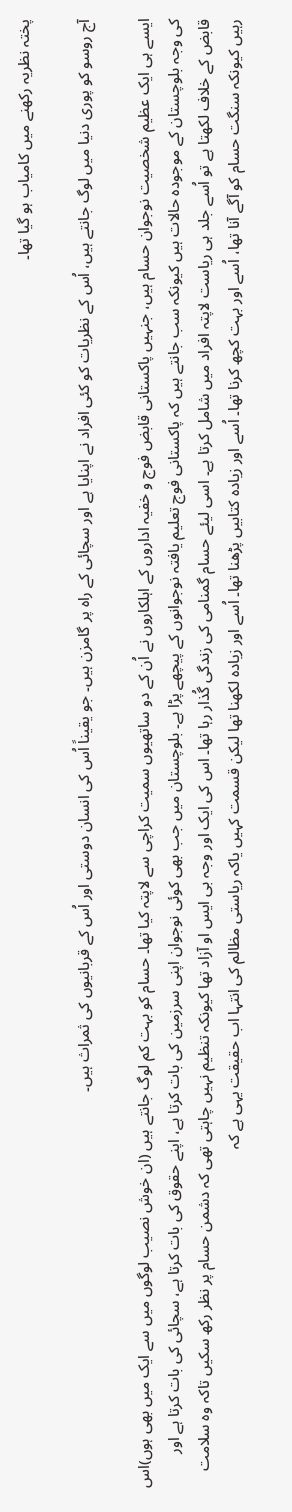پختہ نظریہ رکھنے میں کامیاب ہو گیا تھا۔

آج روسو کو پوری دنیا میں لوگ جانتے ہیں، اُس کے نظریات کو کئی افراد نے اپنایا ہے اور سچائی کے راہ پر گامزن ہیں۔ جو یقیناً اُس کی انسان دوستی اور اُس کے قربانیوں کی ثمراث ہیں۔

ایسے ہی ایک عظیم شخصیت نوجوان حسام ہیں، جنہیں پاکستانی قابض فوج و خفیہ اداروں کے اہلکاروں نے اُن کے دو ساتھیوں سمیت کراچی سے لاپتہ کیا تھا۔ حسام کو بہت کم لوگ جانتے ہیں (ان خوش نصیب لوگوں میں سے ایک میں بھی ہوں)اس کی وجہ بلوچستان کے موجودہ حالات ہیں کیونکہ سب جانتے ہیں کہ پاکستانی فوج تعلیم یافتہ نوجوانوں کے پیچھے پڑا ہے۔ بلوچستان میں جب بھی کوئی نوجوان اپنی سرزمین کی بات کرتا ہے، اپنے حقوق کی بات کرتا ہے، سچائی کی بات کرتا ہے اور قابض کے خلاف لکھتا ہے تو اُسے جلد ہی ریاست لاپتہ افراد میں شامل کرتا ہے۔ اسی لیئے حسام گمنامی کی زندگی گُذار رہا تھا۔ اس کی ایک اور وجہ بی ایس او آزاد تھا کیونکہ تنظیم نہیں چاہتی تھی کہ دشمن حسام پر نظر رکھ سکیں تاکہ وہ سلامت رہیں کیونکہ سنگت حسام کو آگے آنا تھا، اُسے اور بہت کچھ کرنا تھا۔ اُسے اور زیادہ کتابیں پڑھنا تھا۔ اُسے اور زیادہ لکھنا تھا لیکن قسمت کہیں یاکہ ریاستی مظالم کی انتہا اب حقیقت یہی ہے کہ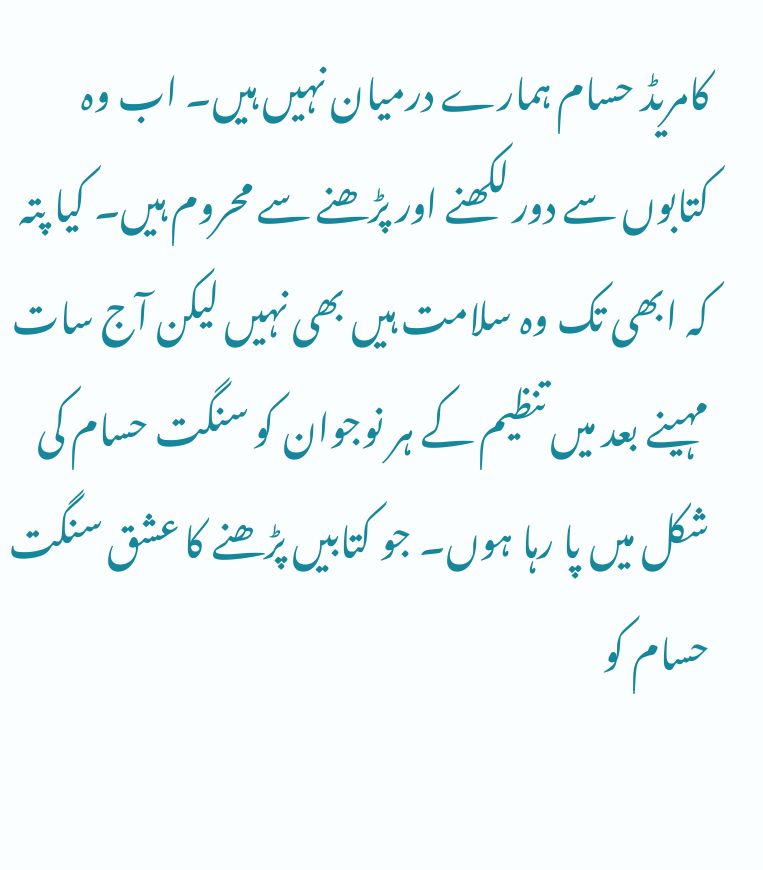کامریڈ حسام ہمارے درمیان نہیں ہیں۔ اب وہ کتابوں سے دور لکھنے اور پڑھنے سے محروم ہیں۔ کیا پتہ کہ ابھی تک وہ سلامت ہیں بھی نہیں لیکن آج سات مہینے بعد میں تنظیم کے ہر نوجوان کو سنگت حسام کی شکل میں پا رہا ہوں۔ جو کتابیں پڑھنے کا عشق سنگت حسام کو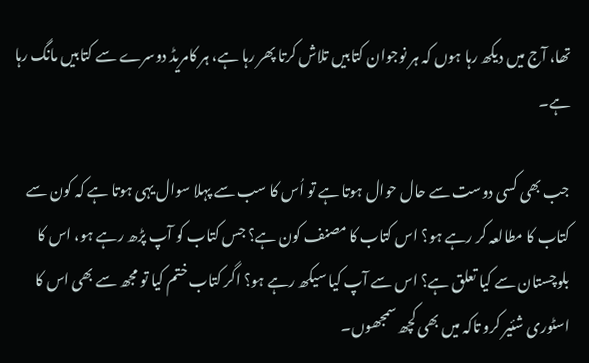تھا، آج میں دیکھ رہا ہوں کہ ہر نوجوان کتابیں تلاش کرتا پھر رہا ہے، ہر کامریڈ دوسرے سے کتابیں مانگ رہا ہے۔

جب بھی کسی دوست سے حال حوال ہوتا ہے تو اُس کا سب سے پہلا سوال یہی ہوتا ہے کہ کون سے کتاب کا مطالعہ کر رہے ہو؟ اس کتاب کا مصنف کون ہے؟ جس کتاب کو آپ پڑھ رہے ہو، اس کا بلوچستان سے کیا تعلق ہے؟ اس سے آپ کیا سیکھ رہے ہو؟ اگر کتاب ختم کیا تو مجھ سے بھی اس کا اسٹوری شئیر کرو تاکہ میں بھی کچھ سمجھوں۔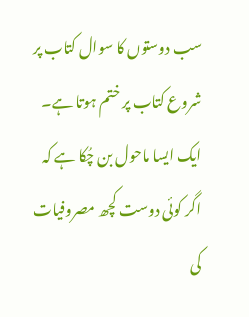سب دوستوں کا سوال کتاب پر شروع کتاب پر ختم ہوتا ہے۔ ایک ایسا ماحول بن چُکا ہے کہ اگر کوئی دوست کچھ مصروفیات کی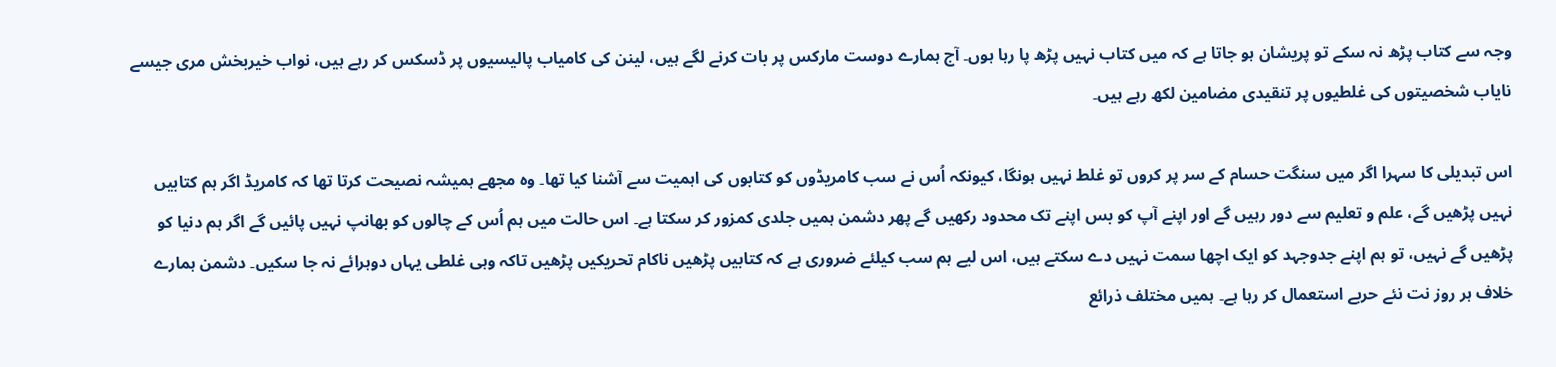وجہ سے کتاب پڑھ نہ سکے تو پریشان ہو جاتا ہے کہ میں کتاب نہیں پڑھ پا رہا ہوں۔ آج ہمارے دوست مارکس پر بات کرنے لگے ہیں، لینن کی کامیاب پالیسیوں پر ڈسکس کر رہے ہیں، نواب خیربخش مری جیسے نایاب شخصیتوں کی غلطیوں پر تنقیدی مضامین لکھ رہے ہیں۔

اس تبدیلی کا سہرا اگر میں سنگت حسام کے سر پر کروں تو غلط نہیں ہونگا، کیونکہ اُس نے سب کامریڈوں کو کتابوں کی اہمیت سے آشنا کیا تھا۔ وہ مجھے ہمیشہ نصیحت کرتا تھا کہ کامریڈ اگر ہم کتابیں نہیں پڑھیں گے، علم و تعلیم سے دور رہیں گے اور اپنے آپ کو بس اپنے تک محدود رکھیں گے پھر دشمن ہمیں جلدی کمزور کر سکتا ہے۔ اس حالت میں ہم اُس کے چالوں کو بھانپ نہیں پائیں گے اگر ہم دنیا کو پڑھیں گے نہیں، تو ہم اپنے جدوجہد کو ایک اچھا سمت نہیں دے سکتے ہیں، اس لیے ہم سب کیلئے ضروری ہے کہ کتابیں پڑھیں ناکام تحریکیں پڑھیں تاکہ وہی غلطی یہاں دوہرائے نہ جا سکیں۔ دشمن ہمارے خلاف ہر روز نت نئے حربے استعمال کر رہا ہے۔ ہمیں مختلف ذرائع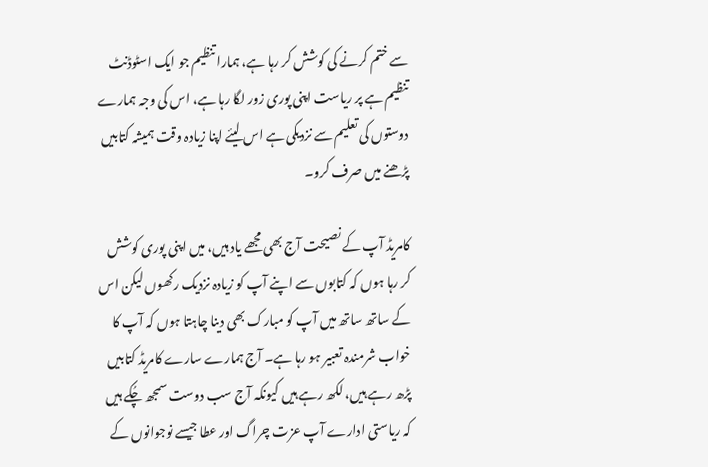سے ختم کرنے کی کوشش کر رہا ہے، ہمارا تنظیم جو ایک اسٹوڈنٹ تنظیم ہے پر ریاست اپنی پوری زور لگا رہا ہے، اس کی وجہ ہمارے دوستوں کی تعلیم سے نزدیکی ہے اس لیئے اپنا زیادہ وقت ہمیشہ کتابیں پڑھنے میں صرف کرو۔

کامریڈ آپ کے نصیحت آج بھی مجھے یاد ہیں، میں اپنی پوری کوشش کر رہا ہوں کہ کتابوں سے اپنے آپ کو زیادہ نزدیک رکھوں لیکن اس کے ساتھ ساتھ میں آپ کو مبارک بھی دینا چاہتا ہوں کہ آپ کا خواب شرمندہ تعبیر ہو رہا ہے۔ آج ہمارے سارے کامریڈ کتابیں پڑھ رہے ہیں، لکھ رہے ہیں کیونکہ آج سب دوست سمجھ چُکے ہیں کہ ریاستی ادارے آپ عزت چراگ اور عطا جیسے نوجوانوں کے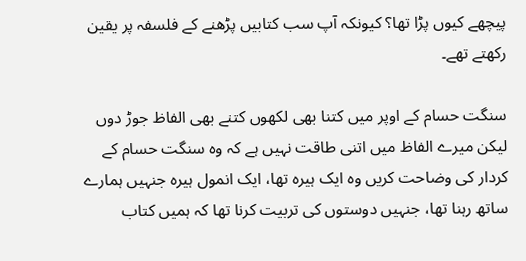پیچھے کیوں پڑا تھا؟ کیونکہ آپ سب کتابیں پڑھنے کے فلسفہ پر یقین رکھتے تھے۔

سنگت حسام کے اوپر میں کتنا بھی لکھوں کتنے بھی الفاظ جوڑ دوں لیکن میرے الفاظ میں اتنی طاقت نہیں ہے کہ وہ سنگت حسام کے کردار کی وضاحت کریں وہ ایک ہیرہ تھا، ایک انمول ہیرہ جنہیں ہمارے ساتھ رہنا تھا، جنہیں دوستوں کی تربیت کرنا تھا کہ ہمیں کتاب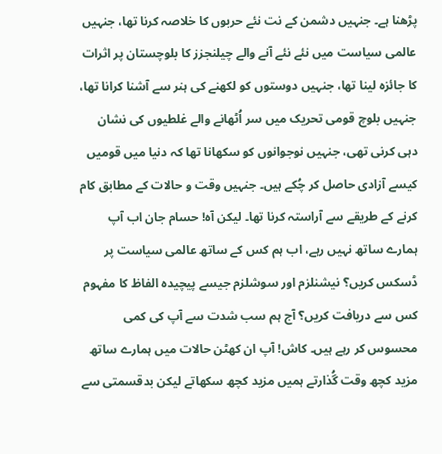پڑھنا ہے۔ جنہیں دشمن کے نت نئے حربوں کا خلاصہ کرنا تھا، جنہیں عالمی سیاست میں نئے نئے آنے والے چیلنجزز کا بلوچستان پر اثرات کا جائزہ لینا تھا، جنہیں دوستوں کو لکھنے کی ہنر سے آشنا کرانا تھا، جنہیں بلوچ قومی تحریک میں سر اُٹھانے والے غلطیوں کی نشان دہی کرنی تھی، جنہیں نوجوانوں کو سکھانا تھا کہ دنیا میں قومیں کیسے آزادی حاصل کر چُکے ہیں۔ جنہیں وقت و حالات کے مطابق کام کرنے کے طریقے سے آراستہ کرنا تھا۔ لیکن آہ! حسام جان اب آپ ہمارے ساتھ نہیں رہے، اب ہم کس کے ساتھ عالمی سیاست پر ڈسکس کریں؟ نیشنلزم اور سوشلزم جیسے پیچیدہ الفاظ کا مفہوم کس سے دریافت کریں؟ آج ہم سب شدت سے آپ کی کمی محسوس کر رہے ہیں۔ کاش! آپ ان کھٹن حالات میں ہمارے ساتھ مزید کچھ وقت گُذارتے ہمیں مزید کچھ سکھاتے لیکن بدقسمتی سے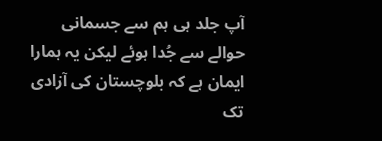آپ جلد ہی ہم سے جسمانی حوالے سے جُدا ہوئے لیکن یہ ہمارا ایمان ہے کہ بلوچستان کی آزادی تک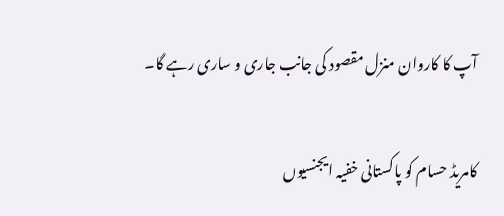آپ کا کاروان منزل مقصود کی جانب جاری و ساری رہے گا۔

کامریڈ حسام کو پاکستانی خفیہ ایجنسیوں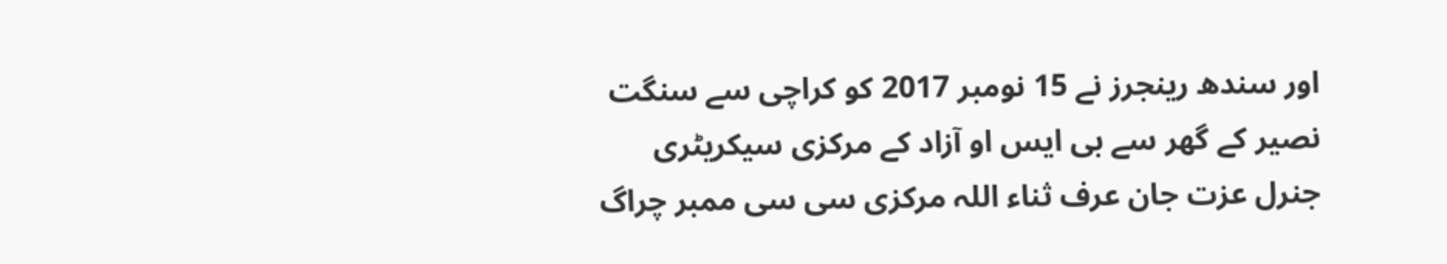اور سندھ رینجرز نے 15 نومبر 2017 کو کراچی سے سنگت نصیر کے گھر سے بی ایس او آزاد کے مرکزی سیکریٹری جنرل عزت جان عرف ثناء اللہ مرکزی سی سی ممبر چراگ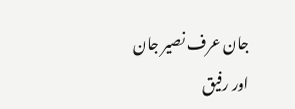جان عرف نصیر جان اور رفیق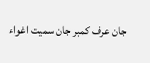جان عرف کمبر جان سمیت اغواء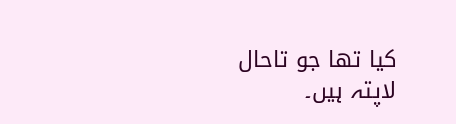کیا تھا جو تاحال لاپتہ ہیں۔